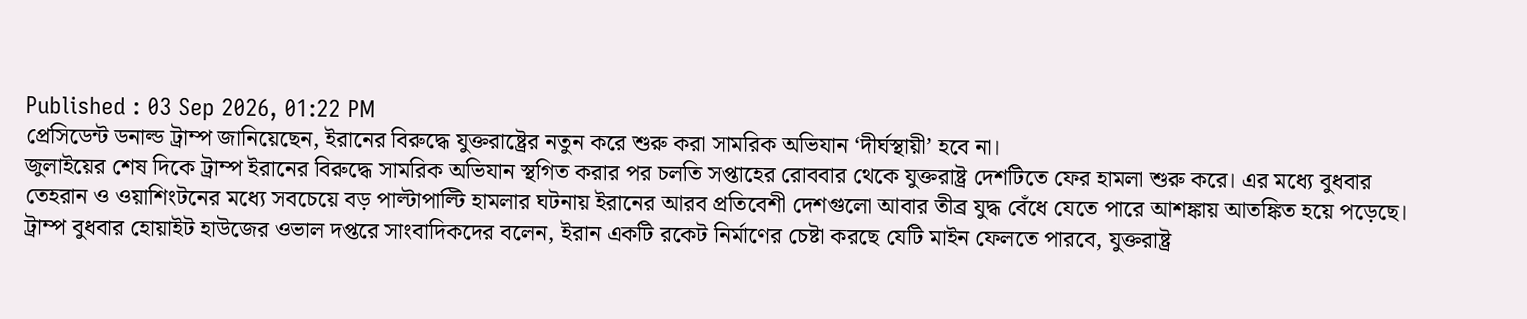Published : 03 Sep 2026, 01:22 PM
প্রেসিডেন্ট ডনাল্ড ট্রাম্প জানিয়েছেন, ইরানের বিরুদ্ধে যুক্তরাষ্ট্রের নতুন করে শুরু করা সামরিক অভিযান ‘দীর্ঘস্থায়ী’ হবে না।
জুলাইয়ের শেষ দিকে ট্রাম্প ইরানের বিরুদ্ধে সামরিক অভিযান স্থগিত করার পর চলতি সপ্তাহের রোববার থেকে যুক্তরাষ্ট্র দেশটিতে ফের হামলা শুরু করে। এর মধ্যে বুধবার তেহরান ও ওয়াশিংটনের মধ্যে সবচেয়ে বড় পাল্টাপাল্টি হামলার ঘটনায় ইরানের আরব প্রতিবেশী দেশগুলো আবার তীব্র যুদ্ধ বেঁধে যেতে পারে আশঙ্কায় আতঙ্কিত হয়ে পড়েছে।
ট্রাম্প বুধবার হোয়াইট হাউজের ওভাল দপ্তরে সাংবাদিকদের বলেন, ইরান একটি রকেট নির্মাণের চেষ্টা করছে যেটি মাইন ফেলতে পারবে, যুক্তরাষ্ট্র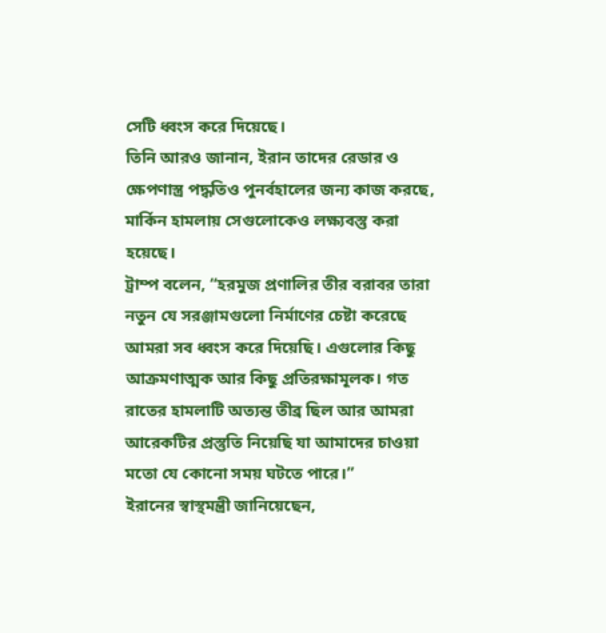সেটি ধ্বংস করে দিয়েছে।
তিনি আরও জানান, ইরান তাদের রেডার ও ক্ষেপণাস্ত্র পদ্ধতিও পুনর্বহালের জন্য কাজ করছে, মার্কিন হামলায় সেগুলোকেও লক্ষ্যবস্তু করা হয়েছে।
ট্রাম্প বলেন, “হরমুজ প্রণালির তীর বরাবর তারা নতুন যে সরঞ্জামগুলো নির্মাণের চেষ্টা করেছে আমরা সব ধ্বংস করে দিয়েছি। এগুলোর কিছু আক্রমণাত্মক আর কিছু প্রতিরক্ষামূলক। গত রাতের হামলাটি অত্যন্ত তীব্র ছিল আর আমরা আরেকটির প্রস্তুতি নিয়েছি যা আমাদের চাওয়া মতো যে কোনো সময় ঘটতে পারে।”
ইরানের স্বাস্থমন্ত্রী জানিয়েছেন,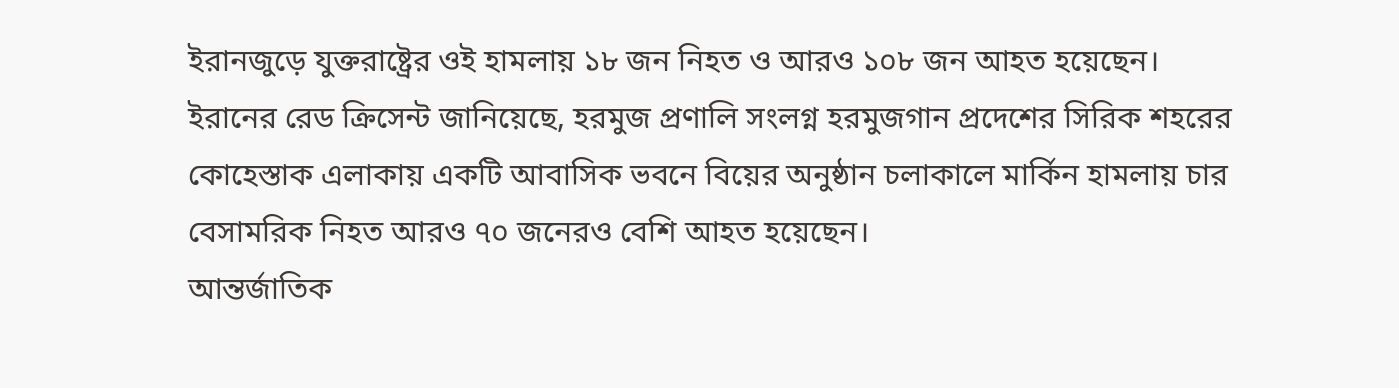ইরানজুড়ে যুক্তরাষ্ট্রের ওই হামলায় ১৮ জন নিহত ও আরও ১০৮ জন আহত হয়েছেন। ইরানের রেড ক্রিসেন্ট জানিয়েছে, হরমুজ প্রণালি সংলগ্ন হরমুজগান প্রদেশের সিরিক শহরের কোহেস্তাক এলাকায় একটি আবাসিক ভবনে বিয়ের অনুষ্ঠান চলাকালে মার্কিন হামলায় চার বেসামরিক নিহত আরও ৭০ জনেরও বেশি আহত হয়েছেন।
আন্তর্জাতিক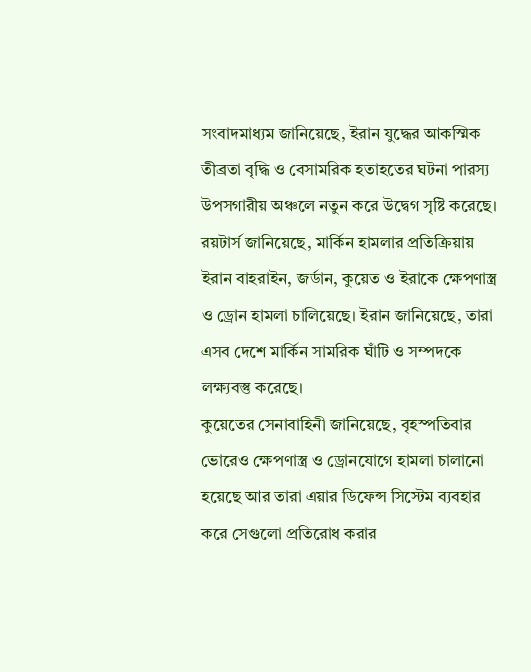সংবাদমাধ্যম জানিয়েছে, ইরান যুদ্ধের আকস্মিক তীব্রতা বৃদ্ধি ও বেসামরিক হতাহতের ঘটনা পারস্য উপসগারীয় অঞ্চলে নতুন করে উদ্বেগ সৃষ্টি করেছে।
রয়টার্স জানিয়েছে, মার্কিন হামলার প্রতিক্রিয়ায় ইরান বাহরাইন, জর্ডান, কুয়েত ও ইরাকে ক্ষেপণাস্ত্র ও ড্রোন হামলা চালিয়েছে। ইরান জানিয়েছে, তারা এসব দেশে মার্কিন সামরিক ঘাঁটি ও সম্পদকে লক্ষ্যবস্তু করেছে।
কুয়েতের সেনাবাহিনী জানিয়েছে, বৃহস্পতিবার ভোরেও ক্ষেপণাস্ত্র ও ড্রোনযোগে হামলা চালানো হয়েছে আর তারা এয়ার ডিফেন্স সিস্টেম ব্যবহার করে সেগুলো প্রতিরোধ করার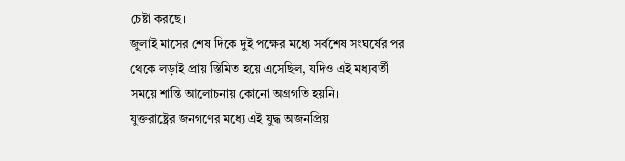চেষ্টা করছে।
জুলাই মাসের শেষ দিকে দুই পক্ষের মধ্যে সর্বশেষ সংঘর্ষের পর থেকে লড়াই প্রায় স্তিমিত হয়ে এসেছিল, যদিও এই মধ্যবর্তী সময়ে শান্তি আলোচনায় কোনো অগ্রগতি হয়নি।
যুক্তরাষ্ট্রের জনগণের মধ্যে এই যুদ্ধ অজনপ্রিয়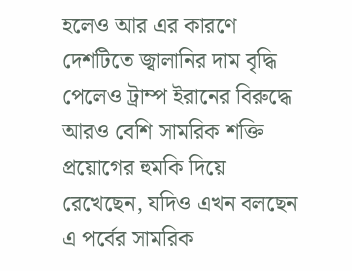হলেও আর এর কারণে দেশটিতে জ্বালানির দাম বৃদ্ধি পেলেও ট্রাম্প ইরানের বিরুদ্ধে আরও বেশি সামরিক শক্তি প্রয়োগের হুমকি দিয়ে রেখেছেন, যদিও এখন বলছেন এ পর্বের সামরিক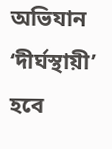অভিযান ‘দীর্ঘস্থায়ী’ হবে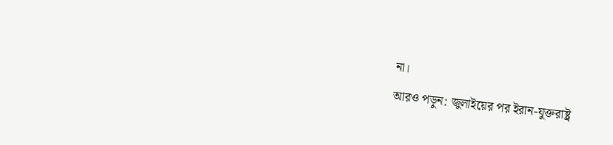না।
আরও পড়ুন: জুলাইয়ের পর ইরান-যুক্তরাষ্ট্র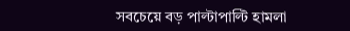সবচেয়ে বড় পাল্টাপাল্টি হামলা